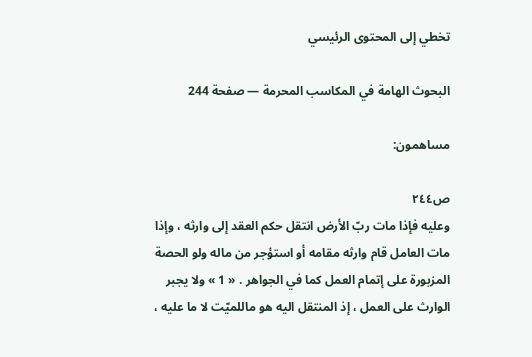تخطي إلى المحتوى الرئيسي

البحوث الهامة في المكاسب المحرمة — صفحة 244

مساهمون:

ص٢٤٤
وعليه فإذا مات ربّ الأرض انتقل حكم العقد إلى وارثه ، وإذا مات العامل قام وارثه مقامه أو استؤجر من ماله ولو الحصة المزبورة على إتمام العمل كما في الجواهر . « 1 » ولا يجبر الوارث على العمل ، إذ المنتقل اليه هو ماللميّت لا ما عليه ،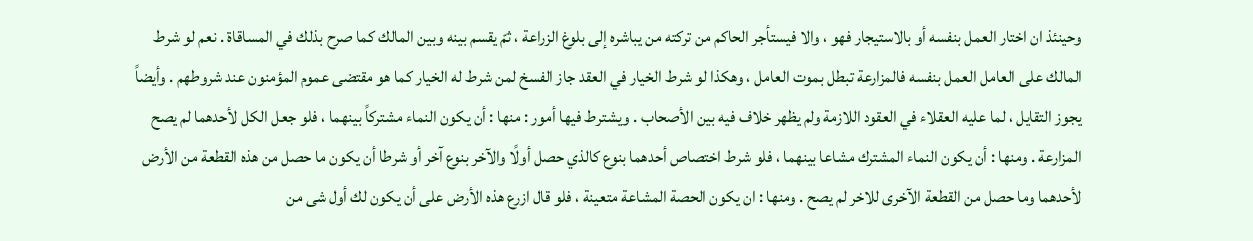وحينئذ ان اختار العمل بنفسه أو بالاستيجار فهو ، والا فيستأجر الحاكم من تركته من يباشره إلى بلوغ الزراعة ، ثمّ يقسم بينه وبين المالك كما صرح بذلك في المساقاة . نعم لو شرط المالك على العامل العمل بنفسه فالمزارعة تبطل بموت العامل ، وهكذا لو شرط الخيار في العقد جاز الفسخ لمن شرط له الخيار كما هو مقتضى عموم المؤمنون عند شروطهم . وأيضاً يجوز التقايل ، لما عليه العقلاء في العقود اللازمة ولم يظهر خلاف فيه بين الأصحاب . ويشترط فيها أمور : منها : أن يكون النماء مشتركاً بينهما ، فلو جعل الكل لأحدهما لم يصح المزارعة . ومنها : أن يكون النماء المشترك مشاعا بينهما ، فلو شرط اختصاص أحدهما بنوع كالذي حصل أولًا والآخر بنوع آخر أو شرطا أن يكون ما حصل من هذه القطعة من الأرض لأحدهما وما حصل من القطعة الآخرى للاخر لم يصح . ومنها : ان يكون الحصة المشاعة متعينة ، فلو قال ازرع هذه الأرض على أن يكون لك أول شى من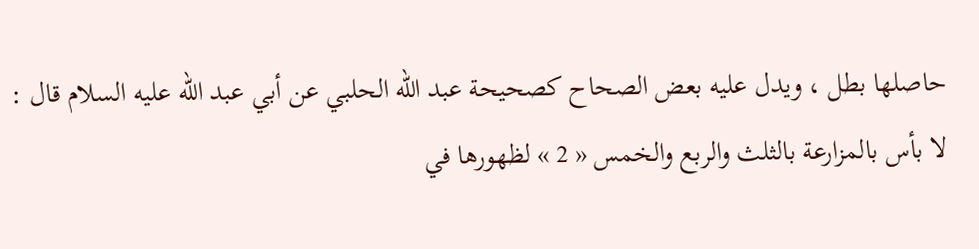حاصلها بطل ، ويدل عليه بعض الصحاح كصحيحة عبد الله الحلبي عن أبي عبد الله عليه السلام قال : لا بأس بالمزارعة بالثلث والربع والخمس « 2 » لظهورها في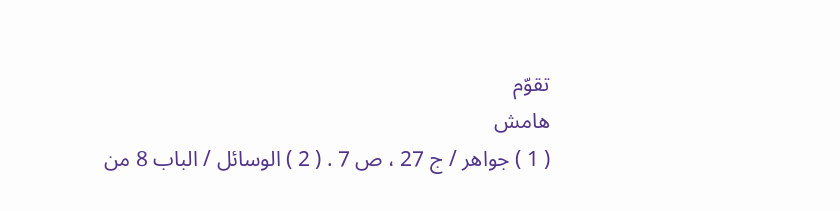تقوّم
هامش
( 1 ) جواهر / ج 27 ، ص 7 . ( 2 ) الوسائل / الباب 8 من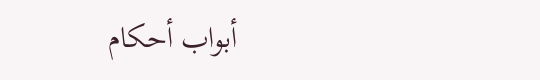أبواب أحكام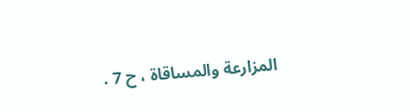المزارعة والمساقاة ، ح 7 .